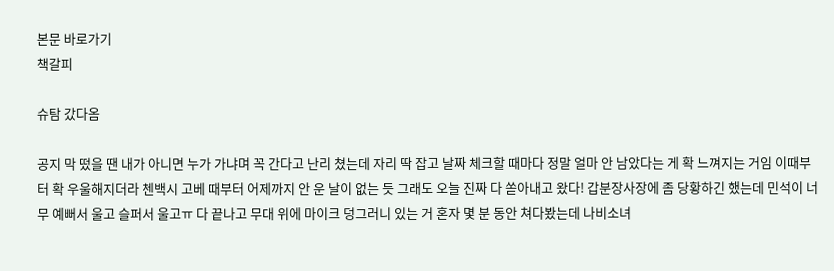본문 바로가기
책갈피

슈탐 갔다옴

공지 막 떴을 땐 내가 아니면 누가 가냐며 꼭 간다고 난리 쳤는데 자리 딱 잡고 날짜 체크할 때마다 정말 얼마 안 남았다는 게 확 느껴지는 거임 이때부터 확 우울해지더라 첸백시 고베 때부터 어제까지 안 운 날이 없는 듯 그래도 오늘 진짜 다 쏟아내고 왔다! 갑분장사장에 좀 당황하긴 했는데 민석이 너무 예뻐서 울고 슬퍼서 울고ㅠ 다 끝나고 무대 위에 마이크 덩그러니 있는 거 혼자 몇 분 동안 쳐다봤는데 나비소녀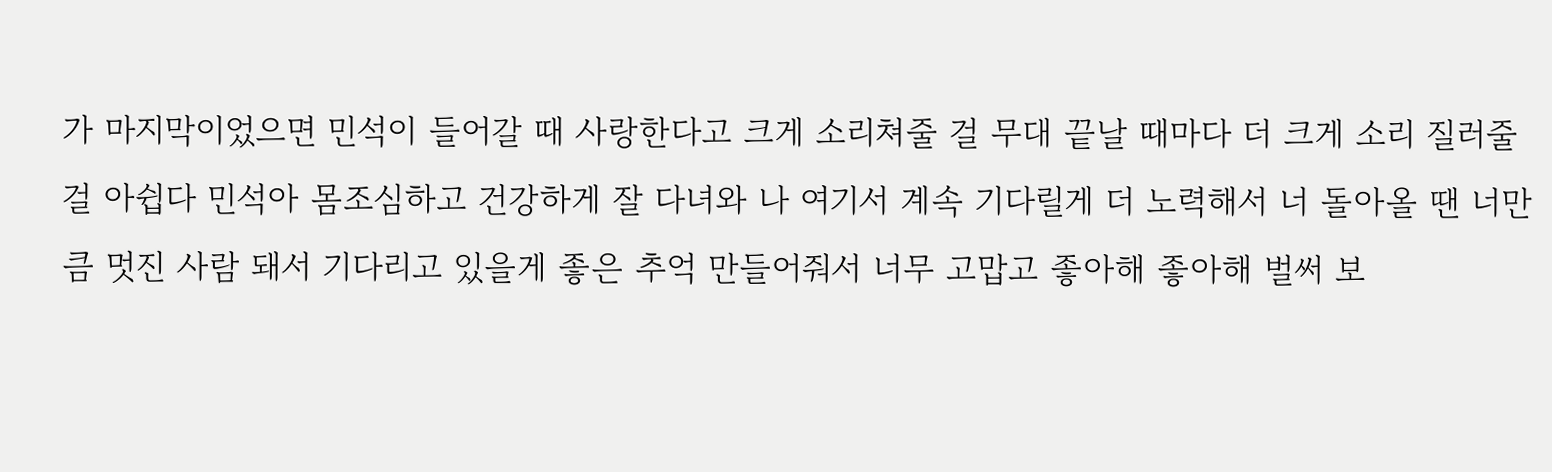가 마지막이었으면 민석이 들어갈 때 사랑한다고 크게 소리쳐줄 걸 무대 끝날 때마다 더 크게 소리 질러줄 걸 아쉽다 민석아 몸조심하고 건강하게 잘 다녀와 나 여기서 계속 기다릴게 더 노력해서 너 돌아올 땐 너만큼 멋진 사람 돼서 기다리고 있을게 좋은 추억 만들어줘서 너무 고맙고 좋아해 좋아해 벌써 보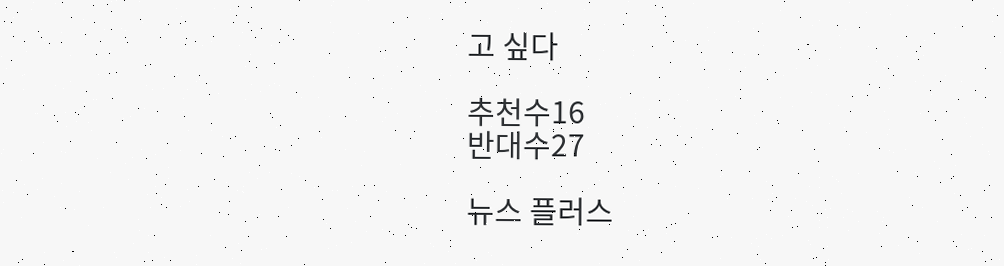고 싶다

추천수16
반대수27

뉴스 플러스